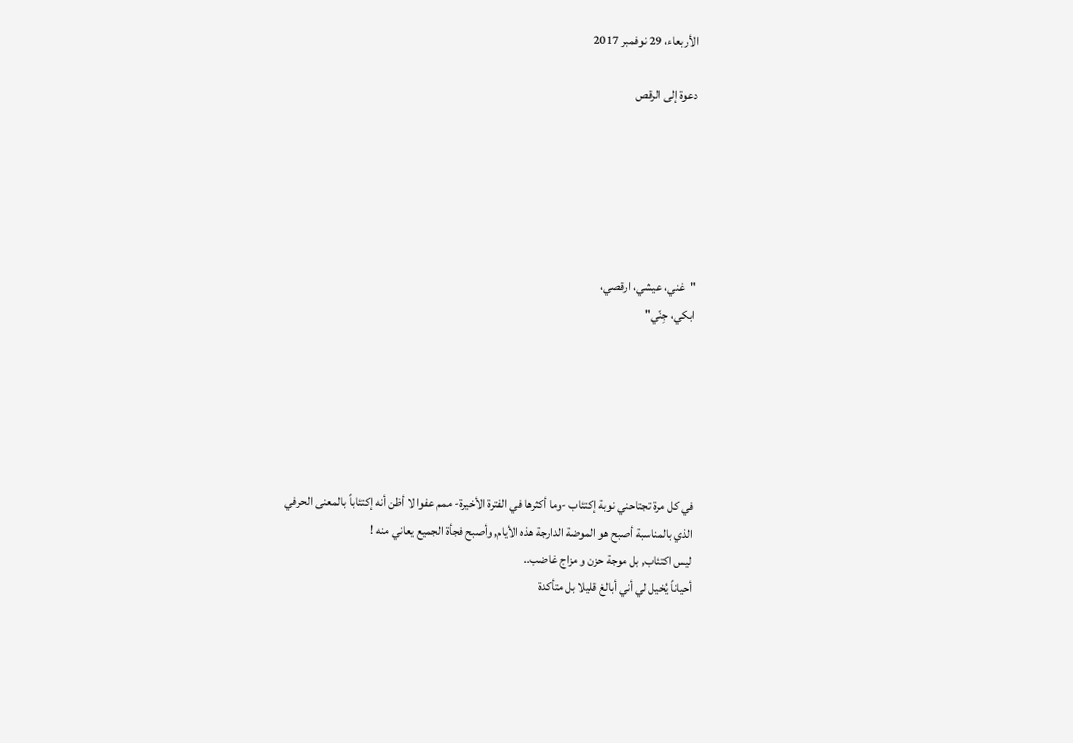الأربعاء، 29 نوفمبر 2017

دعوة إلى الرقص






"غني، عيشي، ارقصي،
ابكي، جِنّي"






في كل مرة تجتاحني نوبة إكتئاب -وما أكثرها في الفترة الأخيرة- ممم عفوا لا أظن أنه إكتئاباً بالمعنى الحرفي
الذي بالمناسبة أصبح هو الموضة الدارجة هذه الأيام, وأصبح فجأة الجميع يعاني منه !
ليس اكتئاب, بل موجة حزن و مزاج غاضب..
أحياناً يُخيل لي أني أبالغ قليلا بل متأكدة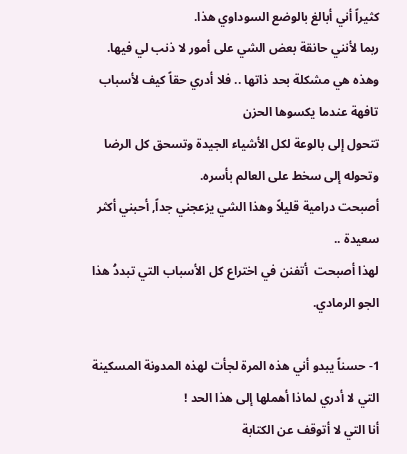كثيراً أني أبالغ بالوضع السوداوي هذا.
ربما لأنني حانقة بعض الشي على أمور لا ذنب لي فيها.
وهذه هي مشكلة بحد ذاتها .. فلا أدري حقاً كيف لأسباب تافهة عندما يكسوها الحزن
تتحول إلى بالوعة لكل الأشياء الجيدة وتسحق كل الرضا وتحوله إلى سخط على العالم بأسره.
أصبحت درامية قليلاً وهذا الشي يزعجني جداً, أحبني أكثر سعيدة ..
لهذا أصبحت  أتفنن في اختراع كل الأسباب التي تبددُ هذا الجو الرمادي.

1- حسناً يبدو أني هذه المرة لجأت لهذه المدونة المسكينة
التي لا أدري لماذا أهملها إلى هذا الحد !
أنا التي لا أتوقف عن الكتابة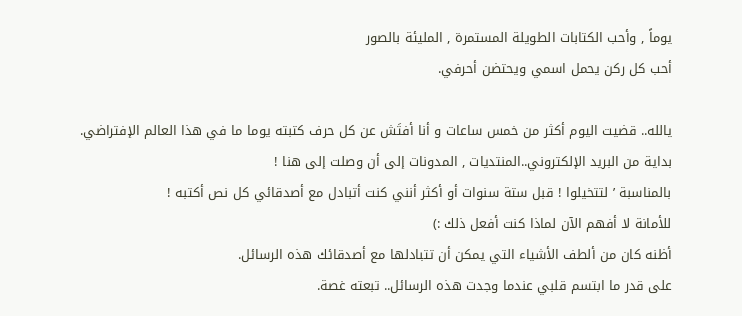يوماً , وأحب الكتابات الطويلة المستمرة , المليئة بالصور
أحب كل ركن يحمل اسمي ويحتضن أحرفي.

يالله.. قضيت اليوم أكثر من خمس ساعات و أنا أفتَش عن كل حرف كتبته يوما ما في هذا العالم الإفتراضي.
بداية من البريد الإلكتروني..المنتديات , المدونات إلى أن وصلت إلى هنا !
بالمناسبة ’ لتتخيلوا ! قبل ستة سنوات أو أكثر أنني كنت أتبادل مع أصدقائي كل نص أكتبه !
للأمانة لا أفهم الآن لماذا كنت أفعل ذلك :)
أظنه كان من ألطف الأشياء التي يمكن أن تتبادلها مع أصدقائك هذه الرسائل.
على قدر ما ابتسم قلبي عندما وجدت هذه الرسائل.. تبعته غصة.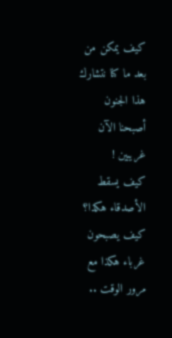كيف يمكن من بعد ما كنا نتشارك هذا الجنون أصبحنا الآن غريبين !
كيف يسقط  الأصدقاء هكذا؟
كيف يصبحون غرباء هكذا مع مرور الوقت ..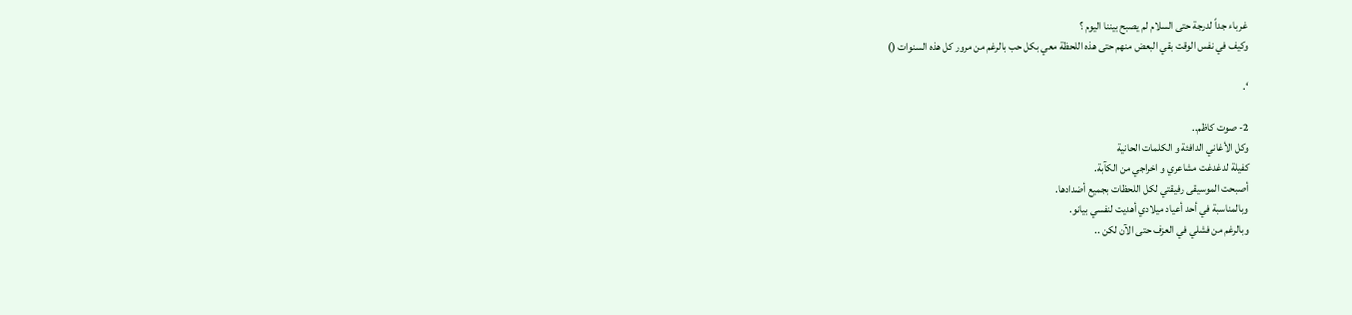غرباء جداً لدرجة حتى السلام لم يصبح بيننا اليوم ؟
وكيف في نفس الوقت بقي البعض منهم حتى هذه اللحظة معي بكل حب بالرغم من مرور كل هذه السنوات ()

‘.

2- صوت كاظم..
وكل الأغاني الدافئة و الكلمات الحانية
كفيلة لدغدغت مشاعري و اخراجي من الكآبة.
أصبحت الموسيقى رفيقتي لكل اللحظات بجميع أضدادها.
وبالمناسبة في أحد أعياد ميلادي أهديت لنفسي بيانو.
وبالرغم من فشلي في العزف حتى الآن لكن ..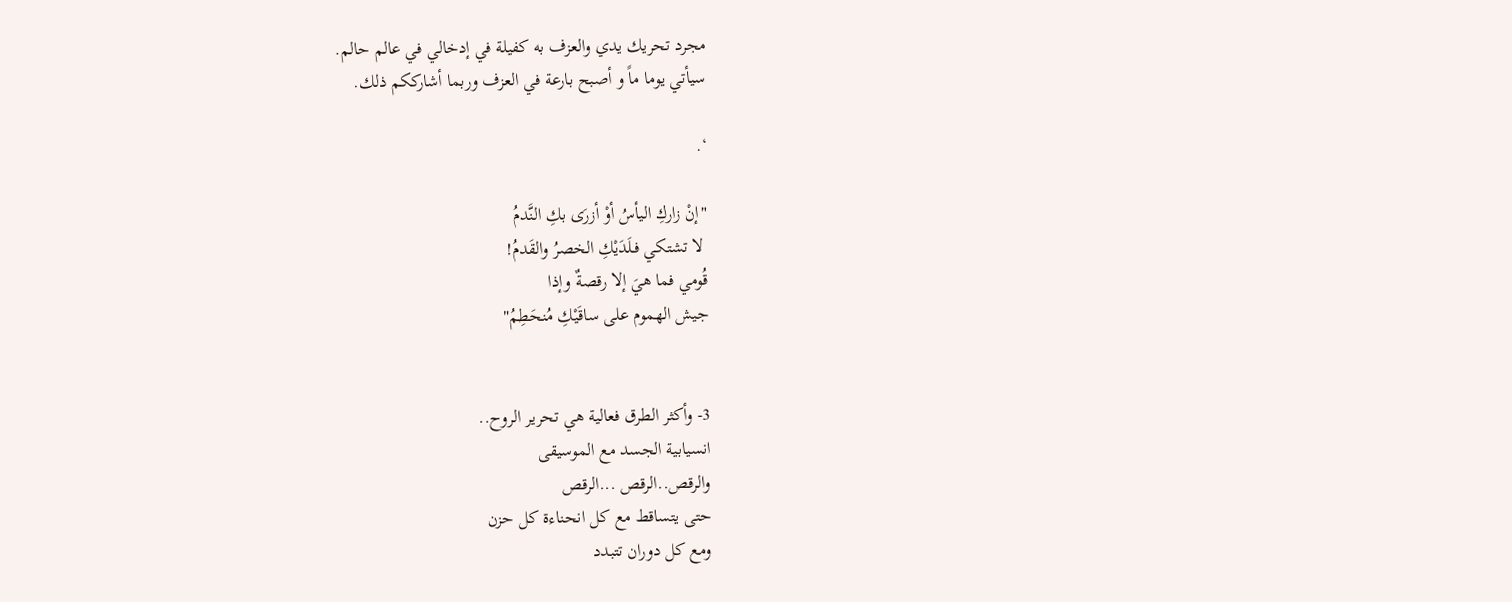مجرد تحريك يدي والعزف به كفيلة في إدخالي في عالم حالم.
سيأتي يوما ماً و أصبح بارعة في العزف وربما أشارككم ذلك.

‘.

"إنْ زاركِ اليأسُ أوْ أزرَى بكِ النَّدمُ
 لا تشتكي فـلَدَيْكِ الخصرُ والقَدمُ!
قُومي فما هيَ إلا رقصةٌ وإذا
جيش الهموم على ساقَيْكِ مُنحَطِمُ"


3- وأكثر الطرق فعالية هي تحرير الروح..
انسيابية الجسد مع الموسيقى
والرقص..الرقص ...الرقص
حتى يتساقط مع كل انحناءة كل حزن
ومع كل دوران تتبدد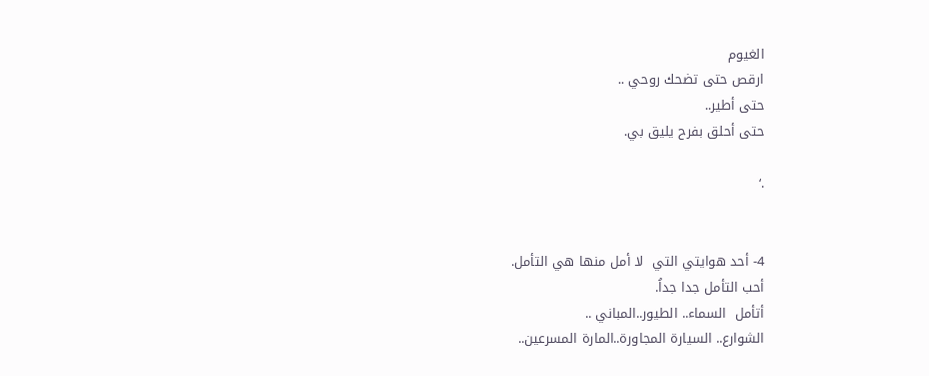الغيوم
ارقص حتى تضحك روحي ..
حتى أطير..
حتى أحلق بفرح يليق بي.

.‘


4- أحد هوايتي التي  لا أمل منها هي التأمل.
أحب التأمل جدا جداُ.
أتأمل  السماء.. الطيور..المباني ..
الشوارع.. السيارة المجاورة..المارة المسرعين..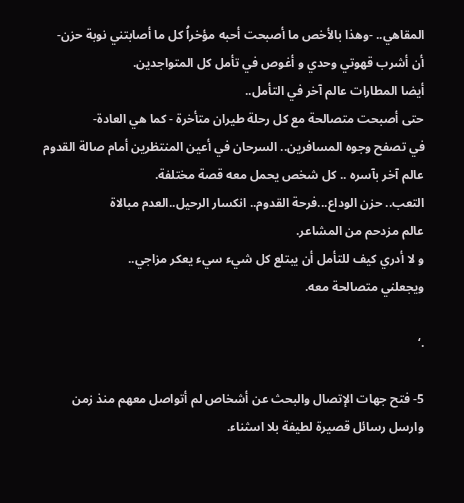المقاهي.. -وهذا بالأخص ما أصبحت أحبه مؤخراُ كل ما أصابتني نوبة حزن-
أن أشرب قهوتي وحدي و أغوص في تأمل كل المتواجدين.
أيضا المطارات عالم آخر في التأمل..
حتى أصبحت متصالحة مع كل رحلة طيران متأخرة - كما هي العادة-
في تصفح وجوه المسافرين.. السرحان في أعين المنتظرين أمام صالة القدوم
عالم آخر بآسره .. كل شخص يحمل معه قصة مختلفة.
التعب.. حزن الوداع...فرحة القدوم.. انكسار الرحيل..العدم مبالاة
عالم مزدحم من المشاعر.
و لا أدري كيف للتأمل أن يبتلع كل شيء سيء يعكر مزاجي..
ويجعلني متصالحة معه.

.‘

5- فتح جهات الإتصال والبحث عن أشخاص لم أتواصل معهم منذ زمن
وارسل رسائل قصيرة لطيفة بلا اسثناء.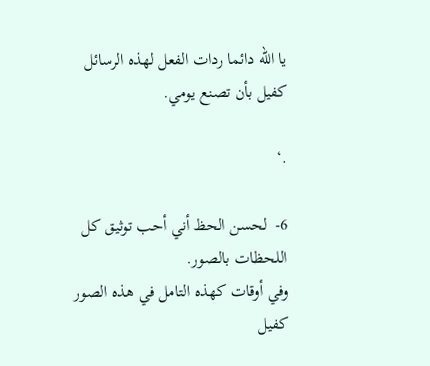يا الله دائما ردات الفعل لهذه الرسائل كفيل بأن تصنع يومي.

.‘

6-  لحسن الحظ أني أحب توثيق كل اللحظات بالصور.
وفي أوقات كهذه التامل في هذه الصور كفيل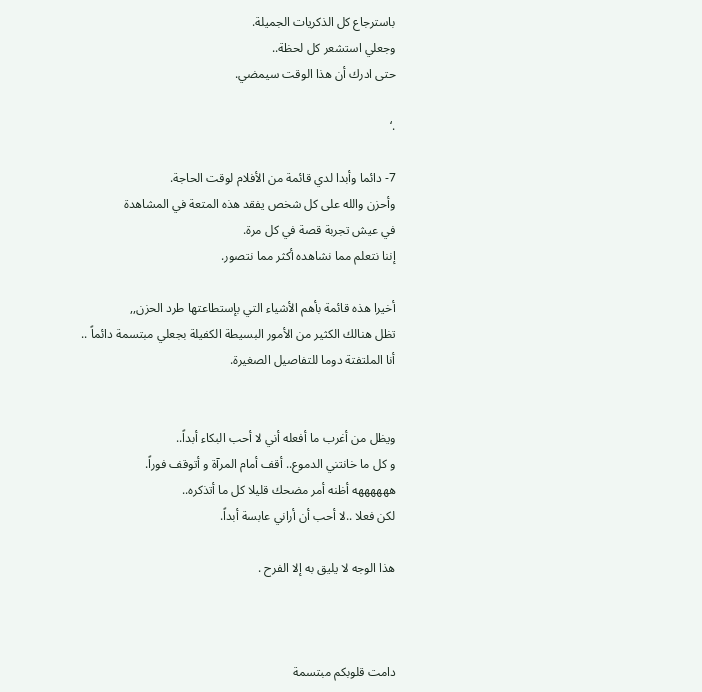باسترجاع كل الذكريات الجميلة.
وجعلي استشعر كل لحظة..
حتى ادرك أن هذا الوقت سيمضي.

.‘

7- دائما وأبدا لدي قائمة من الأفلام لوقت الحاجة.
وأحزن والله على كل شخص يفقد هذه المتعة في المشاهدة
في عيش تجربة قصة في كل مرة.
إننا نتعلم مما نشاهده أكثر مما نتصور.

أخيرا هذه قائمة بأهم الأشياء التي بإستطاعتها طرد الحزن,,
تظل هنالك الكثير من الأمور البسيطة الكفيلة بجعلي مبتسمة دائماً ..
أنا الملتفتة دوما للتفاصيل الصغيرة.


ويظل من أغرب ما أفعله أني لا أحب البكاء أبداً..
و كل ما خانتني الدموع.. أقف أمام المرآة و أتوقف فوراً.
ههههههه أظنه أمر مضحك قليلا كل ما أتذكره..
لكن فعلا ..لا أحب أن أراني عابسة أبداً.

هذا الوجه لا يليق به إلا الفرح .



دامت قلوبكم مبتسمة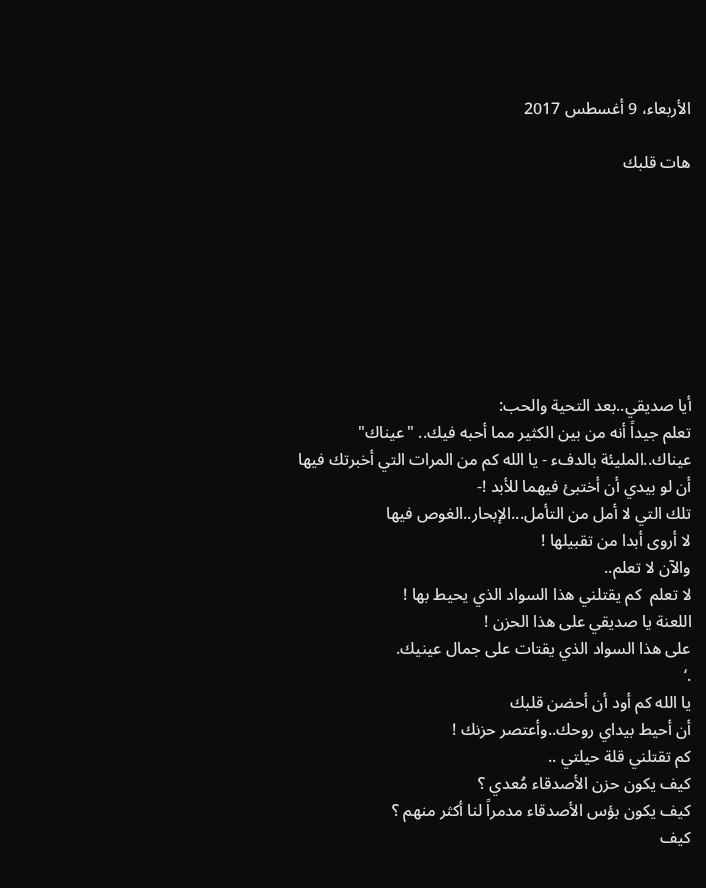الأربعاء، 9 أغسطس 2017

هات قلبك








أيا صديقي..بعد التحية والحب:
تعلم جيداً أنه من بين الكثير مما أحبه فيك.. "عيناك"
عيناك..المليئة بالدفء - يا الله كم من المرات التي أخبرتك فيها
أن لو بيدي أن أختبئ فيهما للأبد !-
تلك التي لا أمل من التأمل...الإبحار..الغوص فيها
لا أروى أبدا من تقبيلها !
والآن لا تعلم..
لا تعلم  كم يقتلني هذا السواد الذي يحيط بها !
اللعنة يا صديقي على هذا الحزن !
على هذا السواد الذي يقتات على جمال عينيك.
.‘
يا الله كم أود أن أحضن قلبك
أن أحيط بيداي روحك..وأعتصر حزنك !
كم تقتلني قلة حيلتي ..
كيف يكون حزن الأصدقاء مُعدي ؟
كيف يكون بؤس الأصدقاء مدمراً لنا أكثر منهم ؟
كيف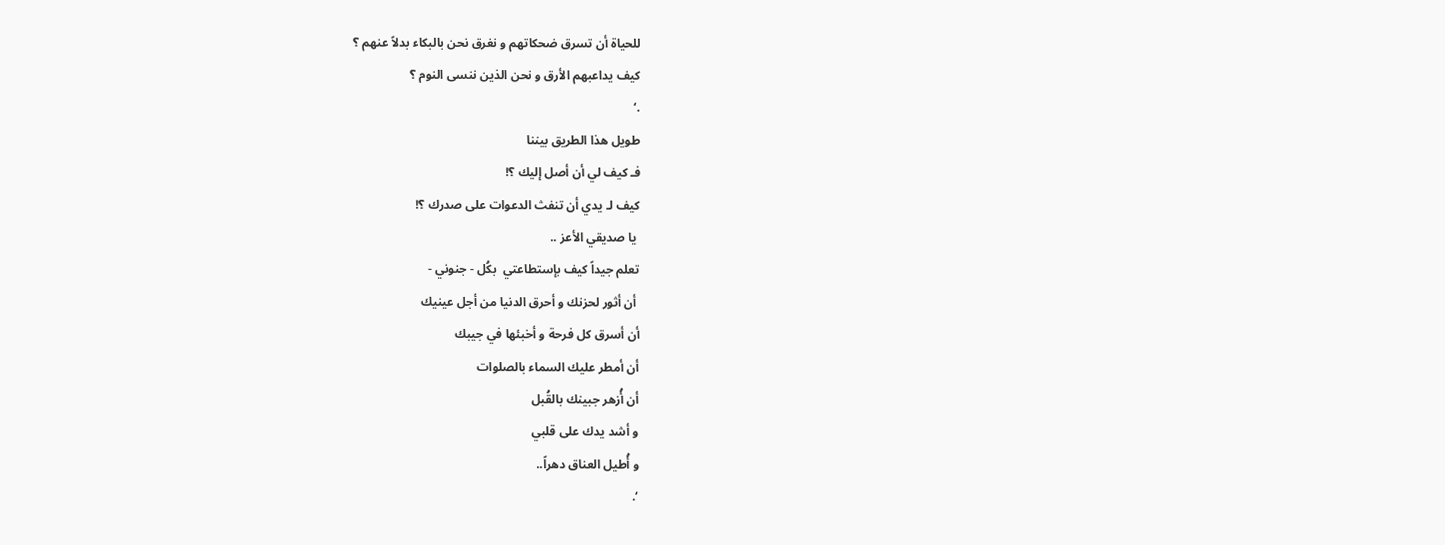للحياة أن تسرق ضحكاتهم و نغرق نحن بالبكاء بدلاً عنهم ؟
كيف يداعبهم الأرق و نحن الذين ننسى النوم ؟
.‘
طويل هذا الطريق بيننا
فـ كيف لي أن أصل إليك ؟!
كيف لـ يدي أن تنفث الدعوات على صدرك ؟!
 يا صديقي الأعز ..
تعلم جيداً كيف بإستطاعتي  بكُل - جنوني -
 أن أثور لحزنك و أحرق الدنيا من أجل عينيك
أن أسرق كل فرحة و أخبئها في جيبك
أن أمطر عليك السماء بالصلوات
أن أُزهر جبينك بالقُبل
و أشد يدك على قلبي
و أُطيل العناق دهراً..
‘.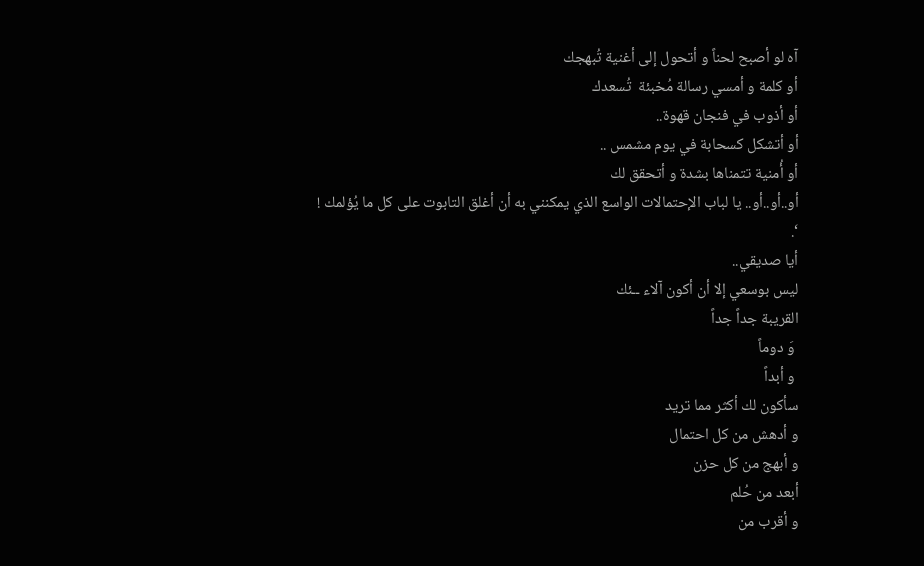آه لو أصبح لحناً و أتحول إلى أغنية تُبهجك
أو كلمة و أمسي رسالة مُخبئة  تُسعدك
أو أذوب في فنجان قهوة..
أو أتشكل كسحابة في يوم مشمس ..
أو أُمنية تتمناها بشدة و أتحقق لك
أو..أو..أو.. يا لباب الإحتمالات الواسع الذي يمكنني به أن أغلق التابوت على كل ما يُؤلمك !
‘.
أيا صديقي..
ليس بوسعي إلا أن أكون آلاء ــئك
القريبة جداً جداً
 وَ دوماً
 و أبداً
سأكون لك أكثر مما تريد
و أدهش من كل احتمال
و أبهج من كل حزن
أبعد من حُلم
و أقرب من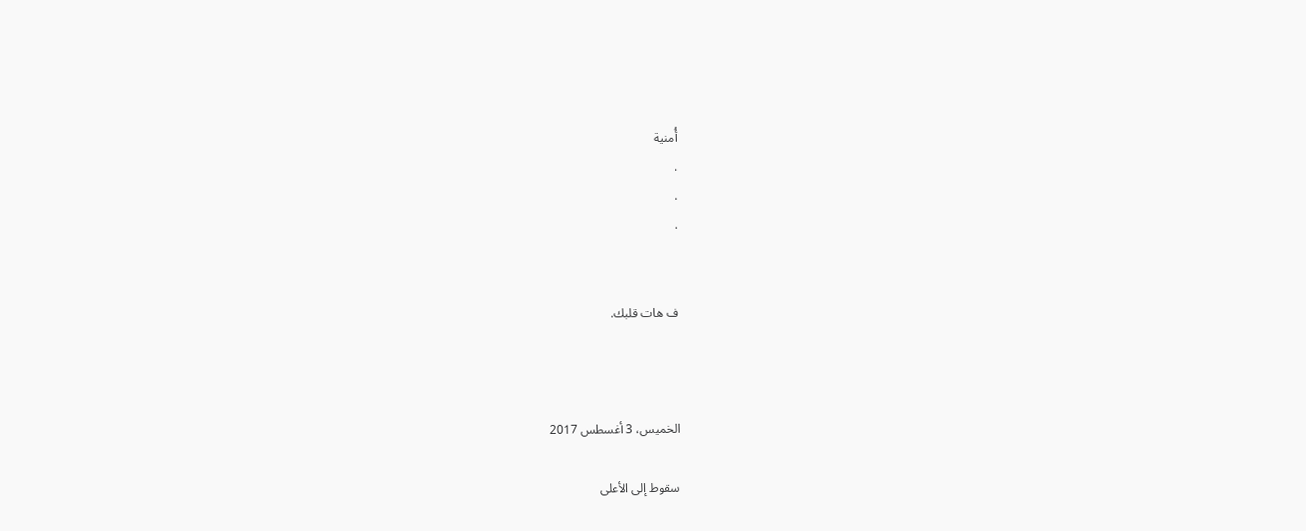أُمنية
.
.
.


ف هات قلبك.



الخميس، 3 أغسطس 2017

سقوط إلى الأعلى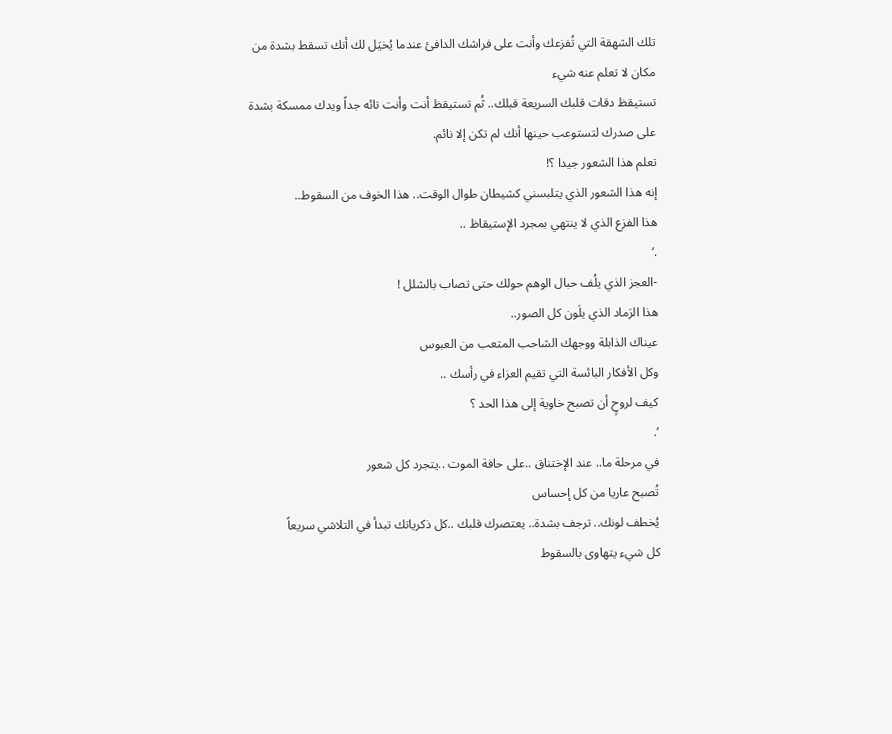تلك الشهقة التي تُفزعك وأنت على فراشك الدافئ عندما يُخيَل لك أنك تسقط بشدة من مكان لا تعلم عنه شيء
تستيقظ دقات قلبك السريعة قبلك.. ثُم تستيقظ أنت وأنت تائه جداً ويدك ممسكة بشدة على صدرك لتستوعب حينها أنك لم تكن إلا نائم.
تعلم هذا الشعور جيدا ؟!
إنه هذا الشعور الذي يتلبسني كشيطان طوال الوقت.. هذا الخوف من السقوط..
هذا الفزع الذي لا ينتهي بمجرد الإستيقاظ ..
.‘
-العجز الذي يلُف حبال الوهم حولك حتى تصاب بالشلل !
هذا الرَماد الذي يلَون كل الصور..
عيناك الذابلة ووجهك الشاحب المتعب من العبوس
وكل الأفكار البائسة التي تقيم العزاء في رأسك ..
كيف لروحٍ أن تصبح خاوية إلى هذا الحد ؟
‘.
في مرحلة ما.. عند الإختناق ..على حافة الموت ..يتجرد كل شعور
تُصبح عاريا من كل إحساس
يُخطف لونك.. ترجف بشدة.. يعتصرك قلبك ..كل ذكرياتك تبدأ في التلاشي سريعاً
كل شيء يتهاوى بالسقوط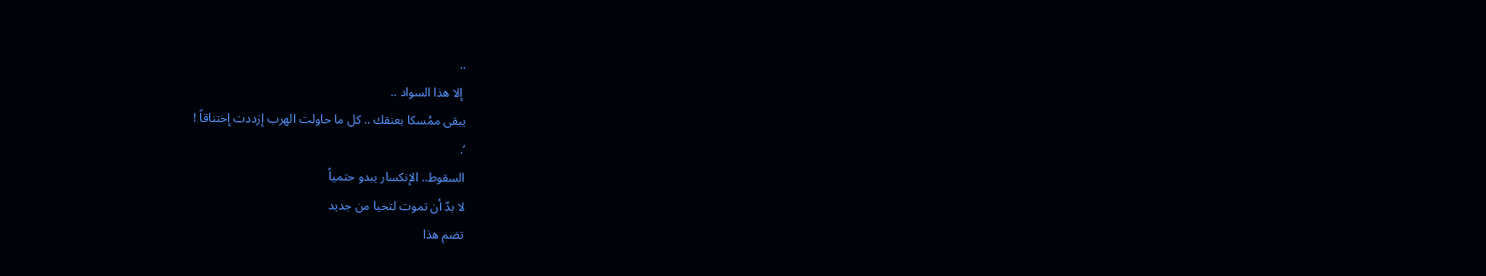..
 إلا هذا السواد ..
يبقى ممُسكا بعنقك .. كل ما حاولت الهرب إزددت إختناقاً !
‘.
السقوط.. الإنكسار يبدو حتمياً
لا بدّ أن تموت لتحيا من جديد
تضم هذا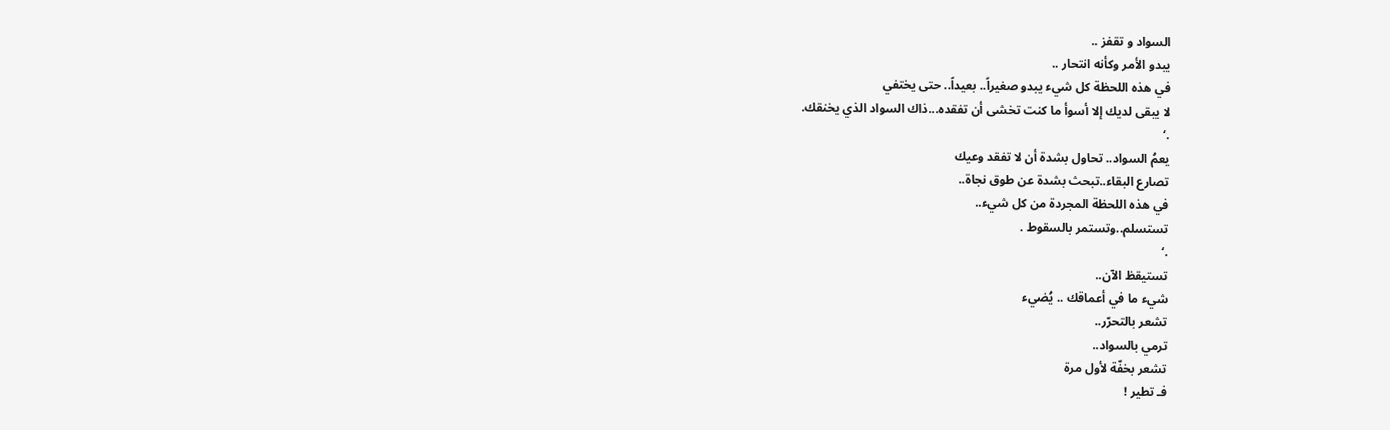السواد و تقفز ..
يبدو الأمر وكأنه انتحار ..
في هذه اللحظة كل شيء يبدو صغيراً.. بعيداً.. حتى يختفي
لا يبقى لديك إلا أسوأ ما كنت تخشى أن تفقده...ذاك السواد الذي يخنقك.
.‘
يعمُ السواد.. تحاول بشدة أن لا تفقد وعيك
تصارع البقاء..تبحث بشدة عن طوق نجاة..
في هذه اللحظة المجردة من كل شيء..
تستسلم..وتستمر بالسقوط .
.‘
تستيقظ الآن..
شيء ما في أعماقك .. يُضيء
تشعر بالتحرّر..
ترمي بالسواد..
تشعر بخفّة لأول مرة
فـ تطير !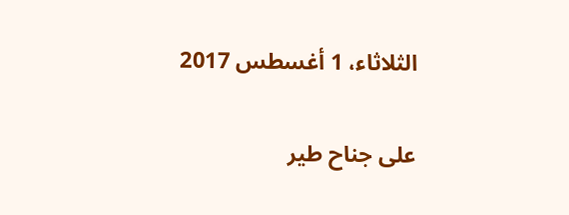الثلاثاء، 1 أغسطس 2017

على جناح طير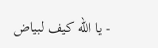- يا الله كيف لبياض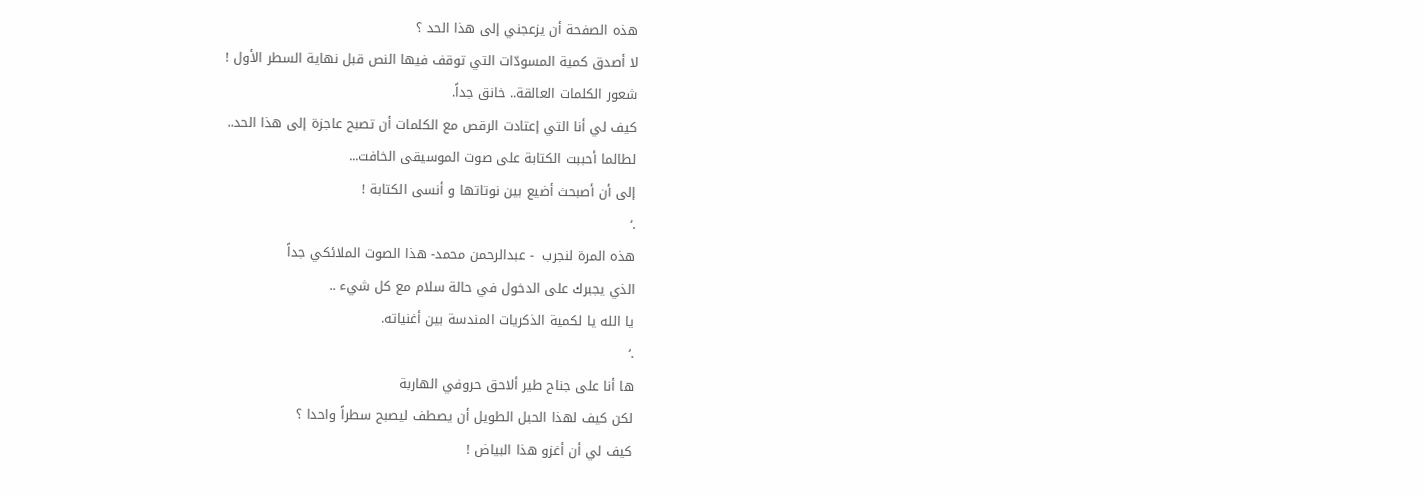هذه الصفحة أن يزعجني إلى هذا الحد ؟
لا أصدق كمية المسودّات التي توقف فيها النص قبل نهاية السطر الأول !
شعور الكلمات العالقة.. خانق جداً.
كيف لي أنا التي إعتادت الرقص مع الكلمات أن تصبح عاجزة إلى هذا الحد..
لطالما أحببت الكتابة على صوت الموسيقى الخافت...
إلى أن أصبحث أضيع بين نوتاتها و أنسى الكتابة !
.‘
هذه المرة لنجرب  - عبدالرحمن محمد- هذا الصوت الملائكي جداً
الذي يجبرك على الدخول في حالة سلام مع كل شيء ..
يا الله يا لكمية الذكريات المندسة بين أغنياته.
.‘
ها أنا على جناح طير ألاحق حروفي الهاربة
لكن كيف لهذا الحبل الطويل أن يصطف ليصبح سطراً واحدا ؟
كيف لي أن أغزو هذا البياض !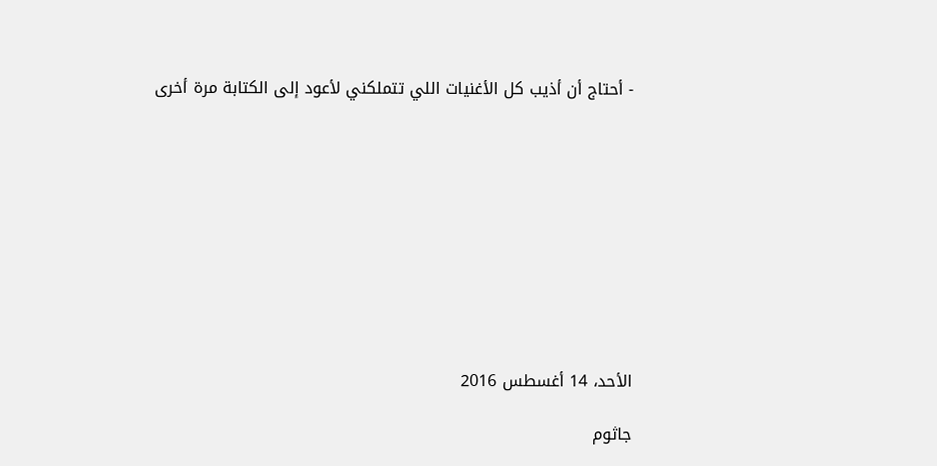- أحتاج أن أذيب كل الأغنيات اللي تتملكني لأعود إلى الكتابة مرة أخرى










الأحد، 14 أغسطس 2016

جاثوم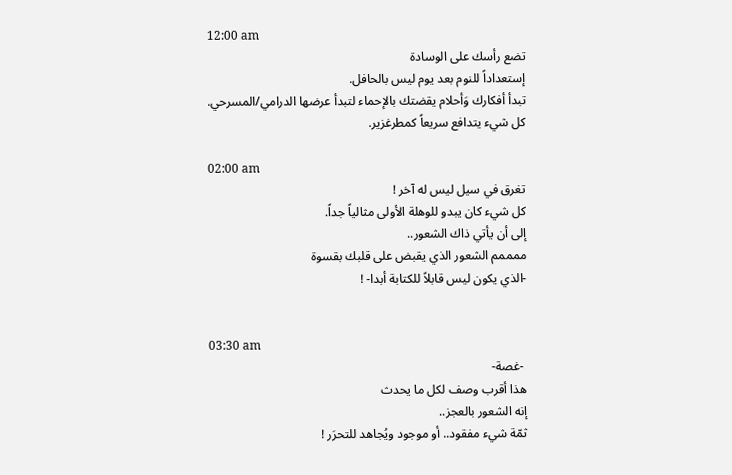12:00 am
تضع رأسك على الوسادة
إستعداداً للنوم بعد يوم ليس بالحافل.
تبدأ أفكارك وَأحلام يقضتك بالإحماء لتبدأ عرضها الدرامي/المسرحي.
كل شيء يتدافع سريعاً كمطرغزير.

02:00 am
تغرق في سيل ليس له آخر !
كل شيء كان يبدو للوهلة الأولى مثالياً جداً.
إلى أن يأتي ذاك الشعور..
ممممم الشعور الذي يقبض على قلبك بقسوة
-الذي يكون ليس قابلاً للكتابة أبدا- !


03:30 am
 -غصة-
هذا أقرب وصف لكل ما يحدث
إنه الشعور بالعجز..
ثمّة شيء مفقود.. أو موجود ويُجاهد للتحرَر !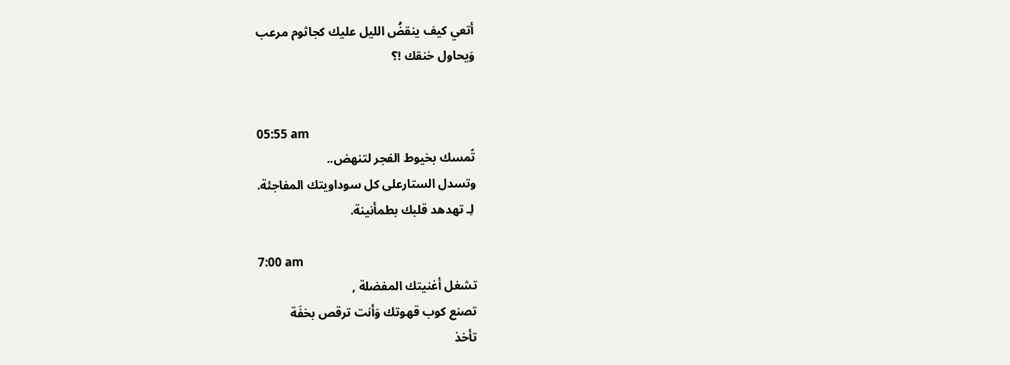أتعي كيف ينقضُ الليل عليك كجاثوم مرعب
وَيحاول خنقك !؟


05:55 am
تًمسك بخيوط الفجر لتنهض..
وتسدل الستارعلى كل سوداويتك المفاجئة.
 لِـ تهدهد قلبك بطمأنينة.

7:00 am
تشغل أغنيتك المفضلة ,
تصنع كوب قهوتك وَأنت ترقص بخفَة
تأخذ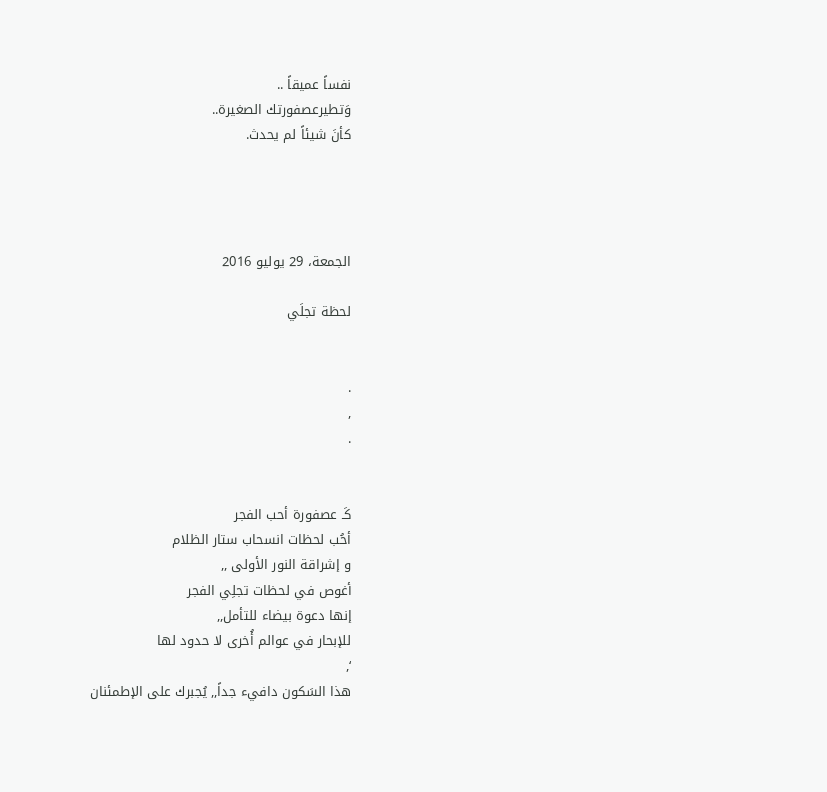نفساً عميقاً ..
وَتطيرعصفورتك الصغيرة..
كأنَ شيئاً لم يحدث.




الجمعة، 29 يوليو 2016

لحظة تجلَي


.
,
.


كَـ عصفورة أحب الفجر
أحُب لحظات انسحاب ستار الظلام
و إشراقة النور الأولى ,,
أغوص في لحظات تجلِي الفجر
إنها دعوة بيضاء للتأمل,,
للإبحار في عوالم أُخرى لا حدود لها
‘,
هذا السَكون دافيء جداً,, يُجبرك على الإطمئنان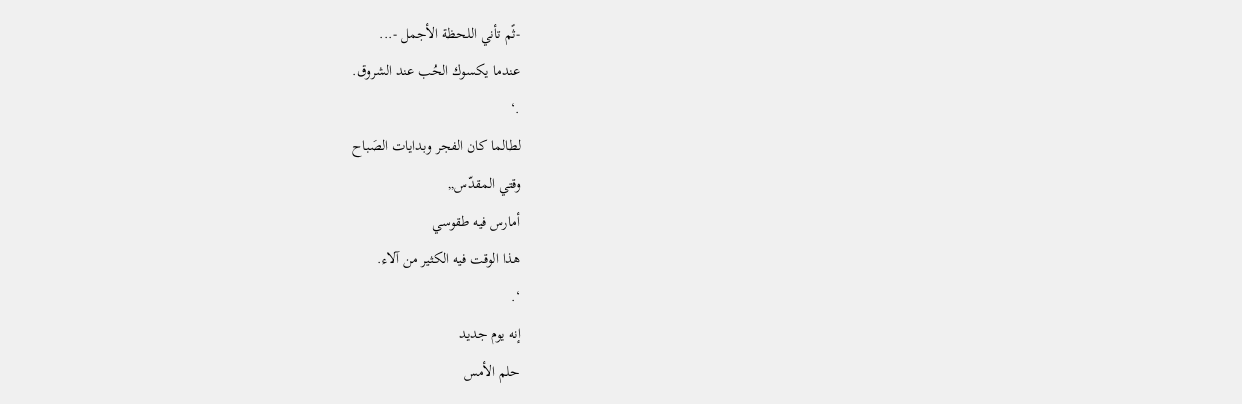-ثًم تأني اللحظة الأجمل -...
عندما يكسوك الحُب عند الشروق.
.‘
لطالما كان الفجر وبدايات الصَباح
وقتي المقدّس,,
أمارس فيه طقوسي
هذا الوقت فيه الكثير من آلاء.
‘.
إنه يوم جديد
حلم الأمس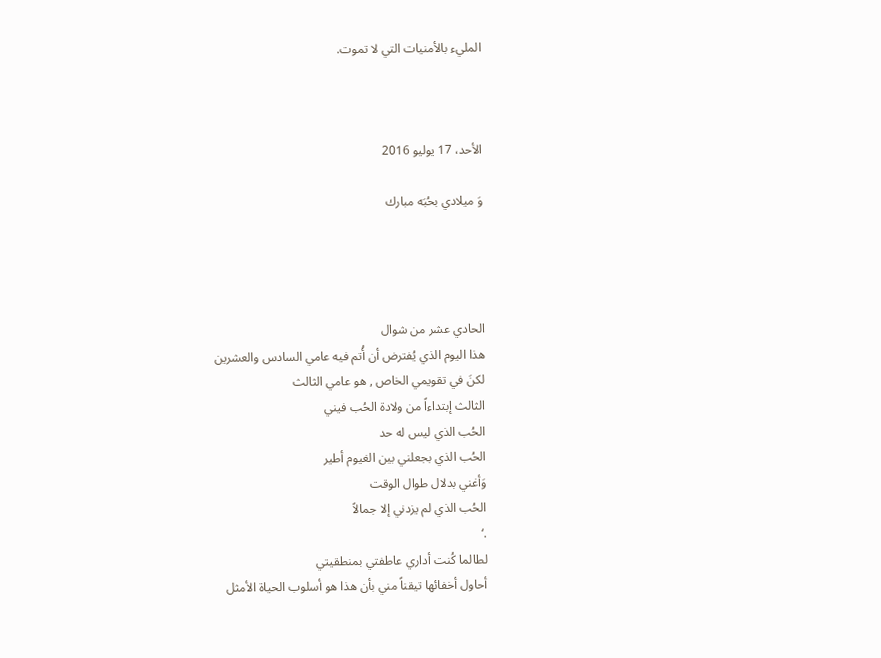المليء بالأمنيات التي لا تموت.



الأحد، 17 يوليو 2016

وَ ميلادي بحُبَه مبارك




الحادي عشر من شوال
هذا اليوم الذي يُفترض أن أُتم فيه عامي السادس والعشرين
لكنَ في تقويمي الخاص , هو عامي الثالث
الثالث إبتداءاً من ولادة الحُب فيني
الحُب الذي ليس له حد
الحُب الذي بجعلني بين الغيوم أطير
وَأغني بدلال طوال الوقت
الحُب الذي لم يزدني إلا جمالاً
.‘
لطالما كُنت أداري عاطفتي بمنطقيتي
أحاول أخفائها تيقناً مني بأن هذا هو أسلوب الحياة الأمثل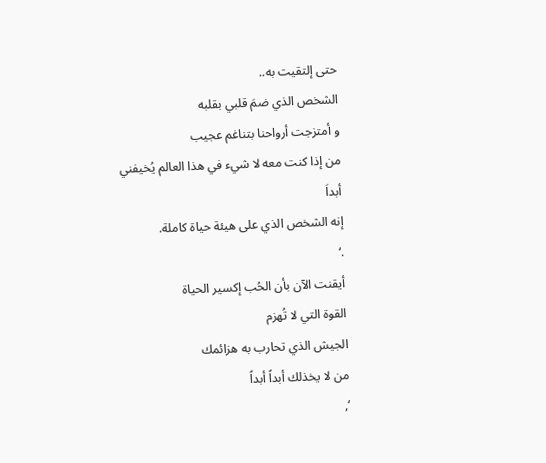حتى إلتقيت به..
الشخص الذي ضمَ قلبي بقلبه
و أمتزجت أرواحنا بتناغم عجيب
من إذا كنت معه لا شيء في هذا العالم يُخيفني أبداَ
إنه الشخص الذي على هيئة حياة كاملة.
.‘
أيقنت الآن بأن الحُب إكسير الحياة
القوة التي لا تُهزم
الجيش الذي تحارب به هزائمك
من لا يخذلك أبداً أبداً
‘,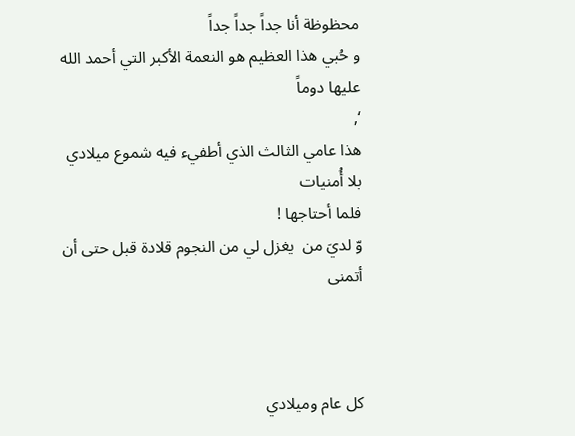محظوظة أنا جداً جداً جداً
و حُبي هذا العظيم هو النعمة الأكبر التي أحمد الله عليها دوماً
‘,
هذا عامي الثالث الذي أطفيء فيه شموع ميلادي
بلا أُمنيات
فلما أحتاجها !
وّ لديَ من  يغزل لي من النجوم قلادة قبل حتى أن أتمنى



كل عام وميلادي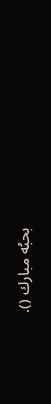بحبُه مبارك ().